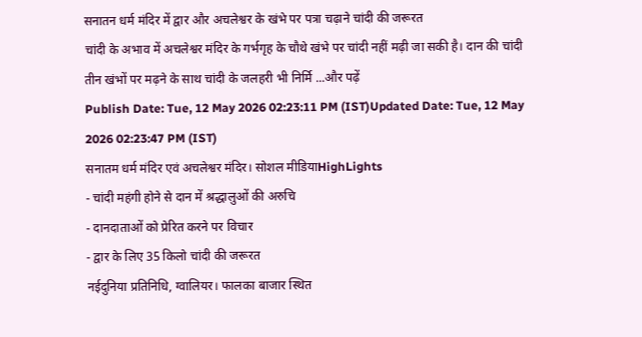सनातन धर्म मंदिर में द्वार और अचलेश्वर के खंभे पर पत्रा चढ़ाने चांदी की जरूरत
चांदी के अभाव में अचलेश्वर मंदिर के गर्भगृह के चौथे खंभे पर चांदी नहीं मढ़ी जा सकी है। दान की चांदी तीन खंभों पर मढ़ने के साथ चांदी के जलहरी भी निर्मि ...और पढ़ें
Publish Date: Tue, 12 May 2026 02:23:11 PM (IST)Updated Date: Tue, 12 May 2026 02:23:47 PM (IST)
सनातम धर्म मंदिर एवं अचलेश्वर मंदिर। सोशल मीडियाHighLights
- चांदी महंगी होने से दान में श्रद्धालुओं की अरुचि
- दानदाताओं को प्रेरित करने पर विचार
- द्वार के लिए 35 किलो चांदी की जरूरत
नईदुनिया प्रतिनिधि, ग्वालियर। फालका बाजार स्थित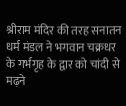श्रीराम मंदिर की तरह सनातन धर्म मंडल ने भगवान चक्रधर के गर्भगृह के द्वार को चांदी से मढ़ने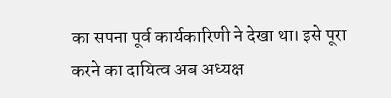का सपना पूर्व कार्यकारिणी ने देखा था। इसे पूरा करने का दायित्व अब अध्यक्ष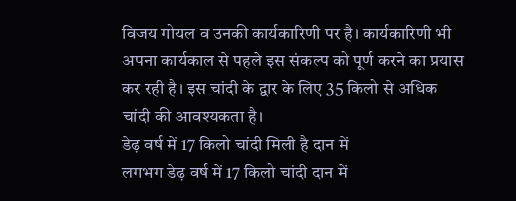विजय गोयल व उनकी कार्यकारिणी पर है। कार्यकारिणी भी अपना कार्यकाल से पहले इस संकल्प को पूर्ण करने का प्रयास कर रही है। इस चांदी के द्वार के लिए 35 किलो से अधिक चांदी की आवश्यकता है।
डेढ़ वर्ष में 17 किलो चांदी मिली है दान में
लगभग डेढ़ वर्ष में 17 किलो चांदी दान में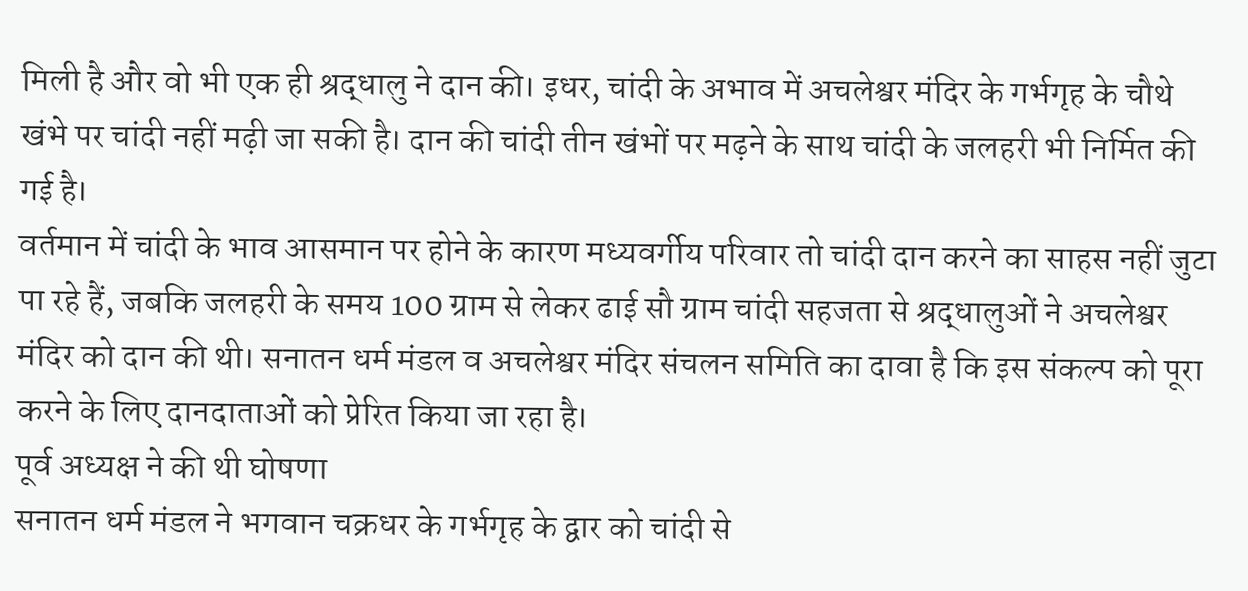मिली है और वो भी एक ही श्रद्धालु ने दान की। इधर, चांदी के अभाव में अचलेश्वर मंदिर के गर्भगृह के चौथे खंभे पर चांदी नहीं मढ़ी जा सकी है। दान की चांदी तीन खंभों पर मढ़ने के साथ चांदी के जलहरी भी निर्मित की गई है।
वर्तमान में चांदी के भाव आसमान पर होने के कारण मध्यवर्गीय परिवार तो चांदी दान करने का साहस नहीं जुटा पा रहे हैं, जबकि जलहरी के समय 100 ग्राम से लेकर ढाई सौ ग्राम चांदी सहजता से श्रद्धालुओं ने अचलेश्वर मंदिर को दान की थी। सनातन धर्म मंडल व अचलेश्वर मंदिर संचलन समिति का दावा है कि इस संकल्प को पूरा करने के लिए दानदाताओं को प्रेरित किया जा रहा है।
पूर्व अध्यक्ष ने की थी घोषणा
सनातन धर्म मंडल ने भगवान चक्रधर के गर्भगृह के द्वार को चांदी से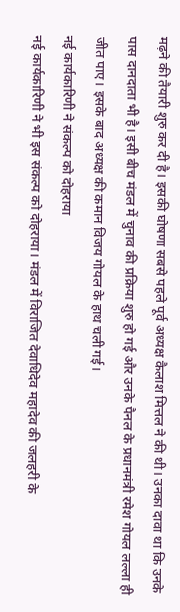मढ़ने की तैयारी शुरु कर दी है। इसकी घोषणा सबसे पहले पूर्व अध्यक्ष कैलाश मित्तल ने की थी। उनका दावा था कि उनके पास दानदाता भी है। इसी बीच मंडल में चुनाव की प्रक्रिया शुरु हो गई और उनके पैनल के प्रधानमंत्री रमेश गोयल लल्ला ही जीत पाए। इसके बाद अध्यक्ष की कमान विजय गोयल के हाथ चली गई।
नई कार्यकारिणी ने संकल्प को दोहराया
नई कार्यकारिणी ने भी इस संकल्प को दोहराया। मंडल में विराजित देवाधिदेव महादेव की जलहरी के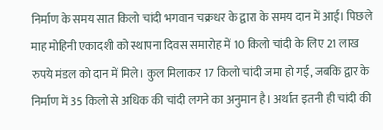निर्माण के समय सात किलो चांदी भगवान चक्रधर के द्वारा के समय दान में आई। पिछले माह मोहिनी एकादशी को स्थापना दिवस समारोह में 10 किलो चांदी के लिए 21 लाख रुपये मंडल को दान में मिले। कुल मिलाकर 17 किलो चांदी जमा हो गई, जबकि द्वार के निर्माण में 35 किलो से अधिक की चांदी लगने का अनुमान है। अर्थात इतनी ही चांदी की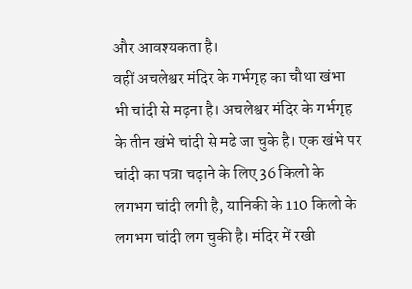और आवश्यकता है।
वहीं अचलेश्वर मंदिर के गर्भगृह का चौथा खंभा भी चांदी से मढ़ना है। अचलेश्वर मंदिर के गर्भगृह के तीन खंभे चांदी से मढे जा चुके है। एक खंभे पर चांदी का पत्रा चढ़ाने के लिए 36 किलो के लगभग चांदी लगी है, यानिकी के 110 किलो के लगभग चांदी लग चुकी है। मंदिर में रखी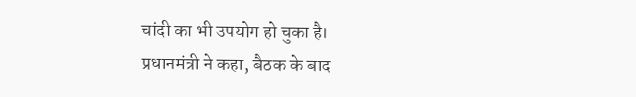चांदी का भी उपयोग हो चुका है।
प्रधानमंत्री ने कहा, बैठक के बाद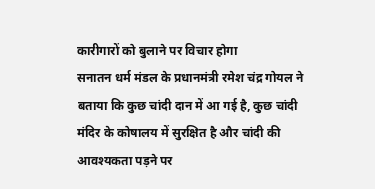कारीगारों को बुलाने पर विचार होगा
सनातन धर्म मंडल के प्रधानमंत्री रमेश चंद्र गोयल ने बताया कि कुछ चांदी दान में आ गई है, कुछ चांदी मंदिर के कोषालय में सुरक्षित है और चांदी की आवश्यकता पड़ने पर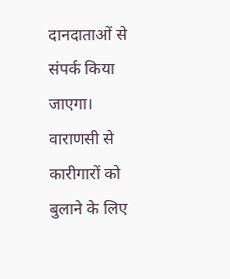दानदाताओं से संपर्क किया जाएगा। वाराणसी से कारीगारों को बुलाने के लिए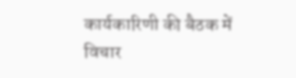कार्यकारिणी की बैठक में विचार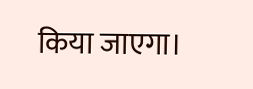किया जाएगा।